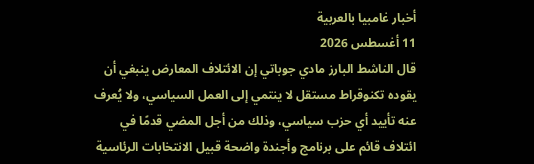أخبار غامبيا بالعربية
11 أغسطس 2026
قال الناشط البارز مادي جوباتي إن الائتلاف المعارض ينبغي أن يقوده تكنوقراط مستقل لا ينتمي إلى العمل السياسي، ولا يُعرف عنه تأييد أي حزب سياسي، وذلك من أجل المضي قدمًا في ائتلاف قائم على برنامج وأجندة واضحة قبيل الانتخابات الرئاسية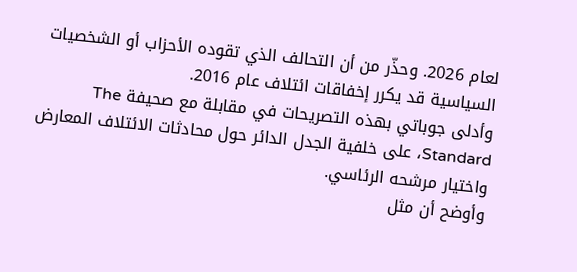لعام 2026. وحذّر من أن التحالف الذي تقوده الأحزاب أو الشخصيات السياسية قد يكرر إخفاقات ائتلاف عام 2016.
وأدلى جوباتي بهذه التصريحات في مقابلة مع صحيفة The Standard، على خلفية الجدل الدائر حول محادثات الائتلاف المعارض واختيار مرشحه الرئاسي.
وأوضح أن مثل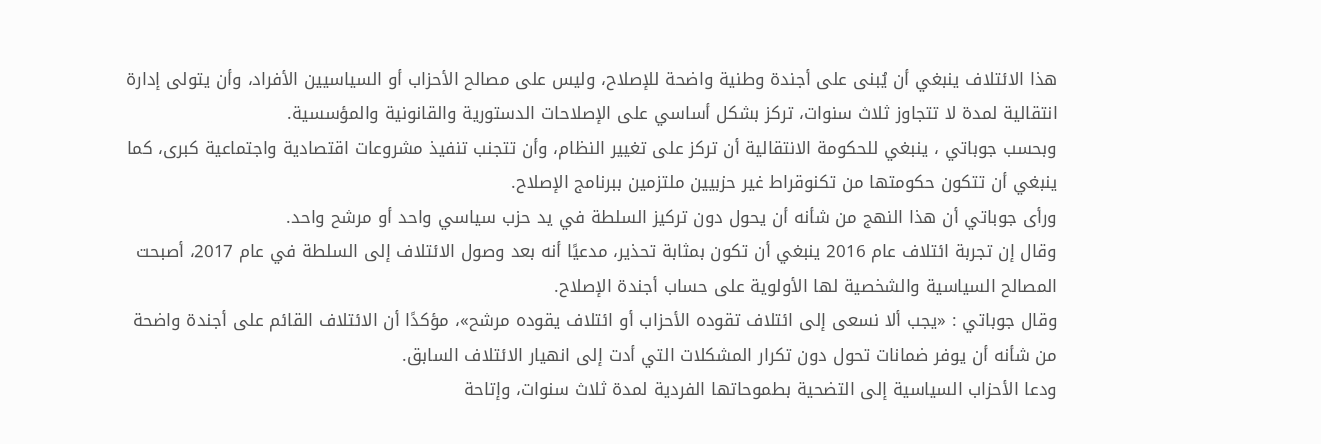هذا الائتلاف ينبغي أن يُبنى على أجندة وطنية واضحة للإصلاح، وليس على مصالح الأحزاب أو السياسيين الأفراد، وأن يتولى إدارة انتقالية لمدة لا تتجاوز ثلاث سنوات، تركز بشكل أساسي على الإصلاحات الدستورية والقانونية والمؤسسية.
وبحسب جوباتي ، ينبغي للحكومة الانتقالية أن تركز على تغيير النظام، وأن تتجنب تنفيذ مشروعات اقتصادية واجتماعية كبرى، كما ينبغي أن تتكون حكومتها من تكنوقراط غير حزبيين ملتزمين ببرنامج الإصلاح.
ورأى جوباتي أن هذا النهج من شأنه أن يحول دون تركيز السلطة في يد حزب سياسي واحد أو مرشح واحد.
وقال إن تجربة ائتلاف عام 2016 ينبغي أن تكون بمثابة تحذير، مدعيًا أنه بعد وصول الائتلاف إلى السلطة في عام 2017، أصبحت المصالح السياسية والشخصية لها الأولوية على حساب أجندة الإصلاح.
وقال جوباتي : «يجب ألا نسعى إلى ائتلاف تقوده الأحزاب أو ائتلاف يقوده مرشح»، مؤكدًا أن الائتلاف القائم على أجندة واضحة من شأنه أن يوفر ضمانات تحول دون تكرار المشكلات التي أدت إلى انهيار الائتلاف السابق.
ودعا الأحزاب السياسية إلى التضحية بطموحاتها الفردية لمدة ثلاث سنوات، وإتاحة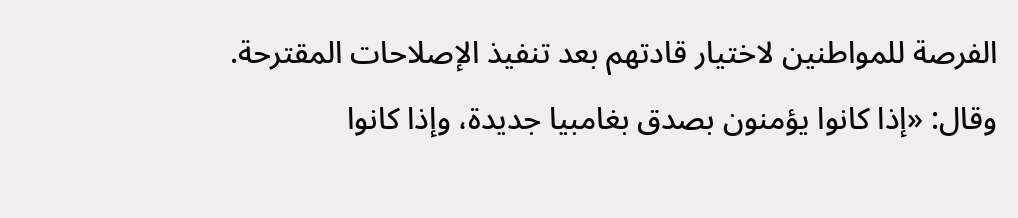الفرصة للمواطنين لاختيار قادتهم بعد تنفيذ الإصلاحات المقترحة.
وقال: «إذا كانوا يؤمنون بصدق بغامبيا جديدة، وإذا كانوا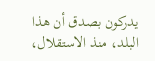يدركون بصدق أن هذا البلد، منذ الاستقلال،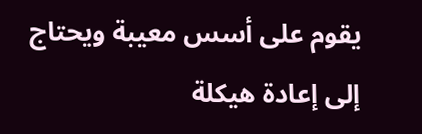يقوم على أسس معيبة ويحتاج إلى إعادة هيكلة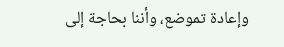وإعادة تموضع، وأننا بحاجة إلى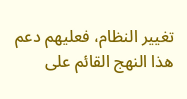تغيير النظام، فعليهم دعم هذا النهج القائم على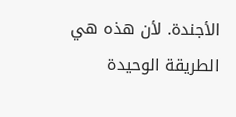الأجندة. لأن هذه هي الطريقة الوحيدة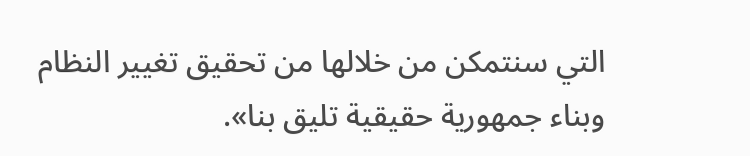التي سنتمكن من خلالها من تحقيق تغيير النظام وبناء جمهورية حقيقية تليق بنا».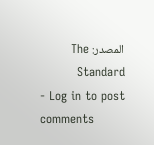المصدر: The Standard
- Log in to post comments